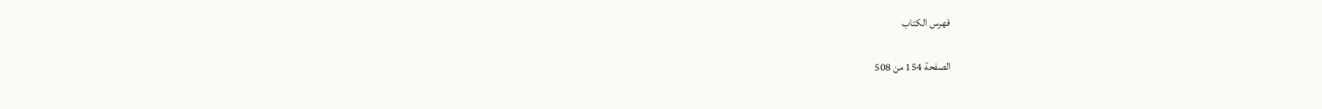فهرس الكتاب

الصفحة 154 من 508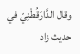وقال الدَّارَقُطْنِيّ في حديث زاد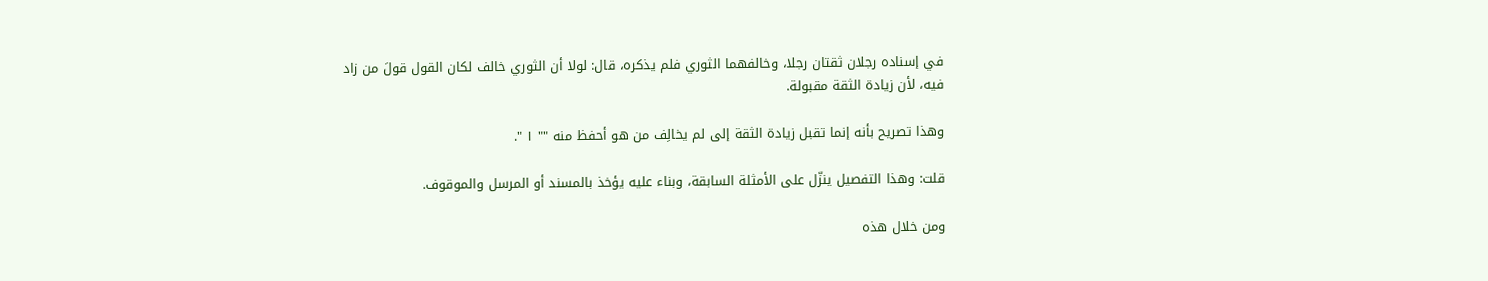في إسناده رجلان ثقتان رجلا، وخالفهما الثوري فلم يذكره، قال: لولا أن الثوري خالف لكان القول قولَ من زاد فيه، لأن زيادة الثقة مقبولة.

وهذا تصريح بأنه إنما تقبل زيادة الثقة إلى لم يخالِف من هو أحفظ منه "" ١ ".

قلت: وهذا التفصيل ينزّل على الأمثلة السابقة، وبناء عليه يؤخذ بالمسند أو المرسل والموقوف.

ومن خلال هذه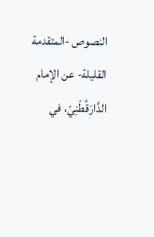النصوص -المتقدمة القليلة- عن الإمام الدَّارَقُطْنِيّ، في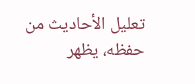تعليل الأحاديث من حفظه، يظهر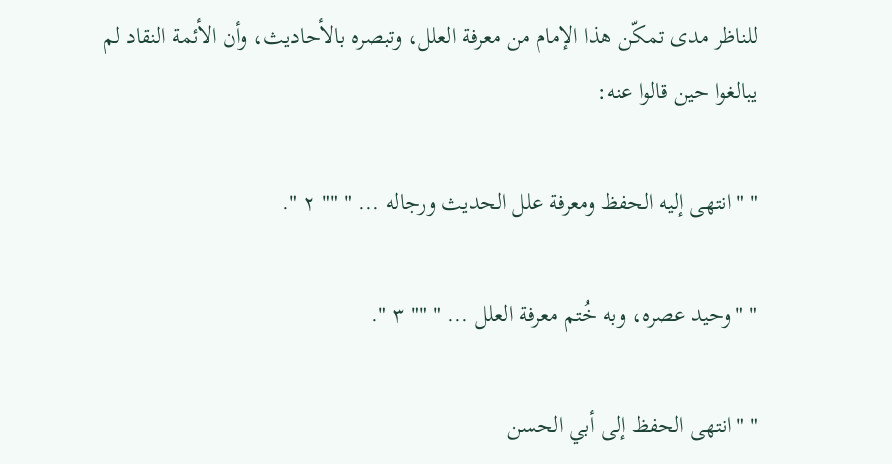للناظر مدى تمكّن هذا الإمام من معرفة العلل، وتبصره بالأحاديث، وأن الأئمة النقاد لم يبالغوا حين قالوا عنه:

" "انتهى إليه الحفظ ومعرفة علل الحديث ورجاله ... " "" ٢ ".

" "وحيد عصره، وبه خُتم معرفة العلل ... " "" ٣ ".

" "انتهى الحفظ إلى أبي الحسن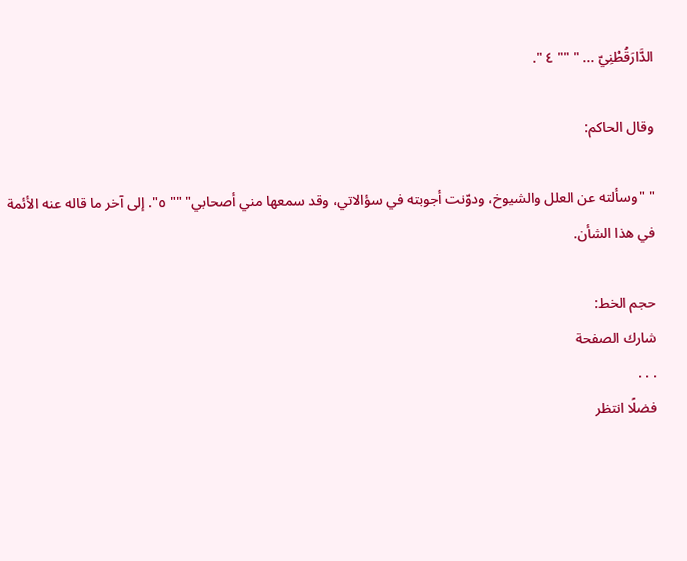الدَّارَقُطْنِيّ ... " "" ٤ ".

وقال الحاكم:

" "وسألته عن العلل والشيوخ، ودوّنت أجوبته في سؤالاتي، وقد سمعها مني أصحابي" "" ٥". إلى آخر ما قاله عنه الأئمة في هذا الشأن.

حجم الخط:
شارك الصفحة
. . .
فضلًا انتظر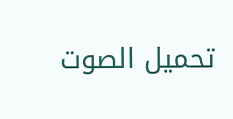تحميل الصوت